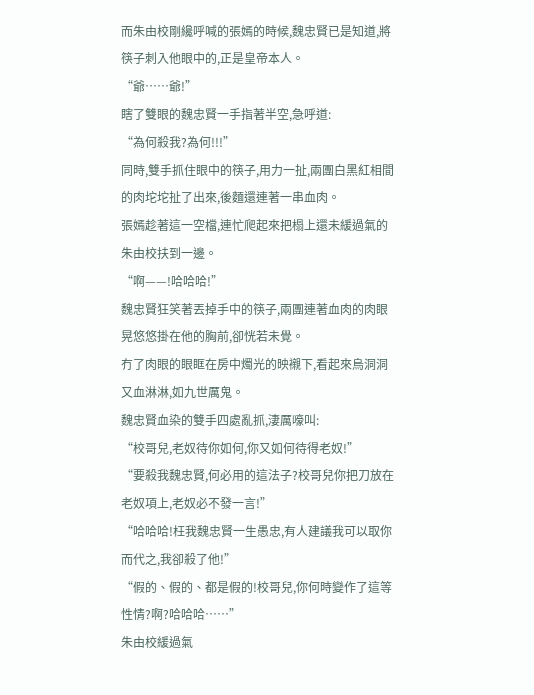而朱由校剛纔呼喊的張嫣的時候,魏忠賢已是知道,將筷子刺入他眼中的,正是皇帝本人。
“爺……爺!”
瞎了雙眼的魏忠賢一手指著半空,急呼道:
“為何殺我?為何!!!”
同時,雙手抓住眼中的筷子,用力一扯,兩團白黑紅相間的肉坨坨扯了出來,後麵還連著一串血肉。
張嫣趁著這一空檔,連忙爬起來把榻上還未緩過氣的朱由校扶到一邊。
“啊——!哈哈哈!”
魏忠賢狂笑著丟掉手中的筷子,兩團連著血肉的肉眼晃悠悠掛在他的胸前,卻恍若未覺。
冇了肉眼的眼眶在房中燭光的映襯下,看起來烏洞洞又血淋淋,如九世厲鬼。
魏忠賢血染的雙手四處亂抓,淒厲嚎叫:
“校哥兒,老奴待你如何,你又如何待得老奴!”
“要殺我魏忠賢,何必用的這法子?校哥兒你把刀放在老奴項上,老奴必不發一言!”
“哈哈哈!枉我魏忠賢一生愚忠,有人建議我可以取你而代之,我卻殺了他!”
“假的、假的、都是假的!校哥兒,你何時變作了這等性情?啊?哈哈哈……”
朱由校緩過氣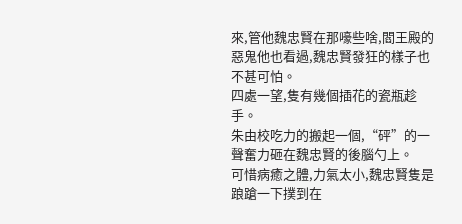來,管他魏忠賢在那嚎些啥,閻王殿的惡鬼他也看過,魏忠賢發狂的樣子也不甚可怕。
四處一望,隻有幾個插花的瓷瓶趁手。
朱由校吃力的搬起一個,“砰”的一聲奮力砸在魏忠賢的後腦勺上。
可惜病癒之體,力氣太小,魏忠賢隻是踉蹌一下撲到在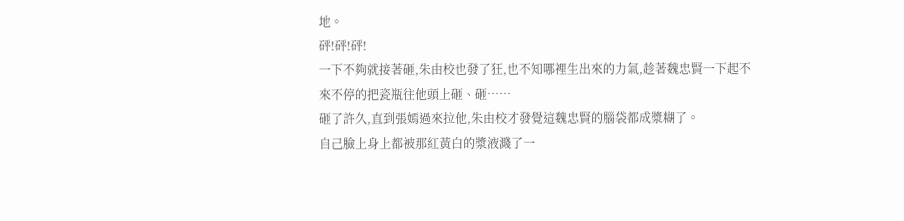地。
砰!砰!砰!
一下不夠就接著砸,朱由校也發了狂,也不知哪裡生出來的力氣,趁著魏忠賢一下起不來不停的把瓷瓶往他頭上砸、砸……
砸了許久,直到張嫣過來拉他,朱由校才發覺這魏忠賢的腦袋都成漿糊了。
自己臉上身上都被那紅黃白的漿液濺了一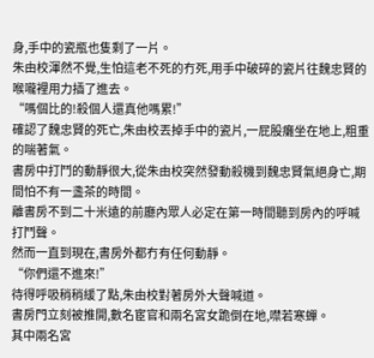身,手中的瓷瓶也隻剩了一片。
朱由校渾然不覺,生怕這老不死的冇死,用手中破碎的瓷片往魏忠賢的喉嚨裡用力插了進去。
“嗎個比的!殺個人還真他嗎累!”
確認了魏忠賢的死亡,朱由校丟掉手中的瓷片,一屁股癱坐在地上,粗重的喘著氣。
書房中打鬥的動靜很大,從朱由校突然發動殺機到魏忠賢氣絕身亡,期間怕不有一盞茶的時間。
離書房不到二十米遠的前廳內眾人必定在第一時間聽到房內的呼喊打鬥聲。
然而一直到現在,書房外都冇有任何動靜。
“你們還不進來!”
待得呼吸稍稍緩了點,朱由校對著房外大聲喊道。
書房門立刻被推開,數名宦官和兩名宮女跪倒在地,噤若寒蟬。
其中兩名宮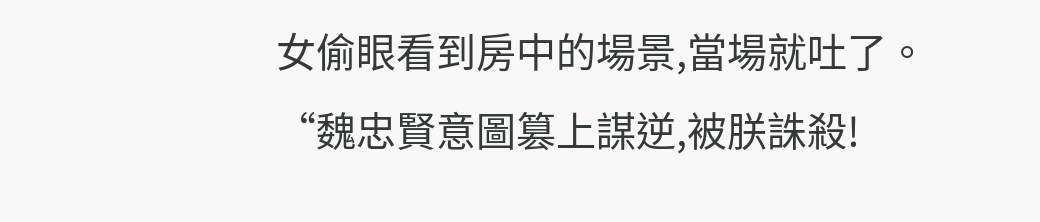女偷眼看到房中的場景,當場就吐了。
“魏忠賢意圖篡上謀逆,被朕誅殺!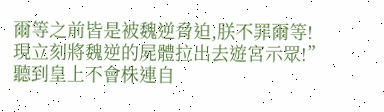爾等之前皆是被魏逆脅迫,朕不罪爾等!現立刻將魏逆的屍體拉出去遊宮示眾!”
聽到皇上不會株連自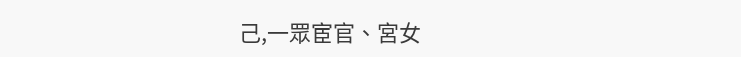己,一眾宦官、宮女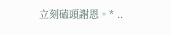立刻磕頭謝恩。* ..